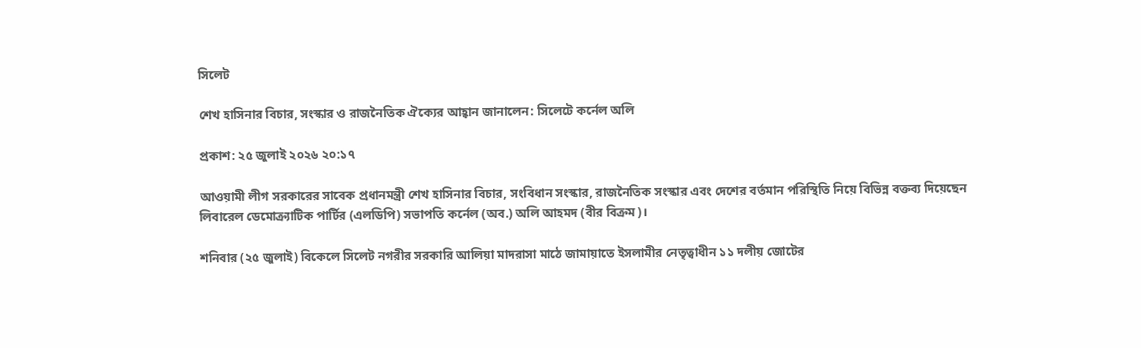সিলেট

শেখ হাসিনার বিচার, সংস্কার ও রাজনৈতিক ঐক্যের আহ্বান জানালেন: সিলেটে কর্নেল অলি

প্রকাশ: ২৫ জুলাই ২০২৬ ২০:১৭

আওয়ামী লীগ সরকারের সাবেক প্রধানমন্ত্রী শেখ হাসিনার বিচার, সংবিধান সংস্কার, রাজনৈতিক সংস্কার এবং দেশের বর্তমান পরিস্থিতি নিয়ে বিভিন্ন বক্তব্য দিয়েছেন লিবারেল ডেমোক্র্যাটিক পার্টির (এলডিপি) সভাপতি কর্নেল (অব.) অলি আহমদ (বীর বিক্রম)।

শনিবার (২৫ জুলাই) বিকেলে সিলেট নগরীর সরকারি আলিয়া মাদরাসা মাঠে জামায়াতে ইসলামীর নেতৃত্বাধীন ১১ দলীয় জোটের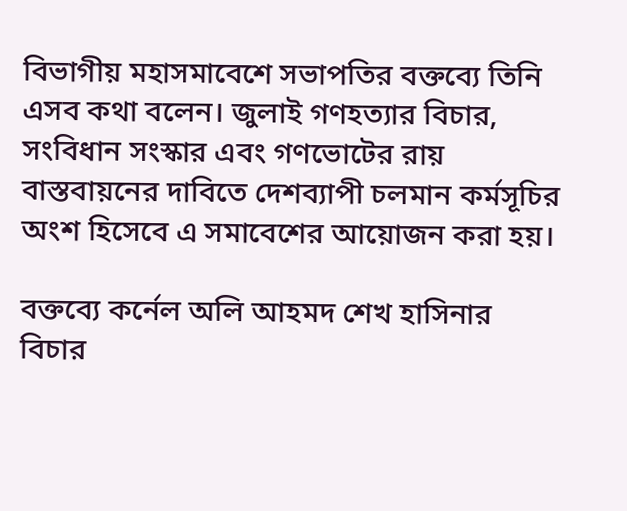বিভাগীয় মহাসমাবেশে সভাপতির বক্তব্যে তিনি এসব কথা বলেন। জুলাই গণহত্যার বিচার, সংবিধান সংস্কার এবং গণভোটের রায় বাস্তবায়নের দাবিতে দেশব্যাপী চলমান কর্মসূচির অংশ হিসেবে এ সমাবেশের আয়োজন করা হয়।

বক্তব্যে কর্নেল অলি আহমদ শেখ হাসিনার বিচার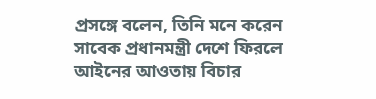প্রসঙ্গে বলেন, তিনি মনে করেন সাবেক প্রধানমন্ত্রী দেশে ফিরলে আইনের আওতায় বিচার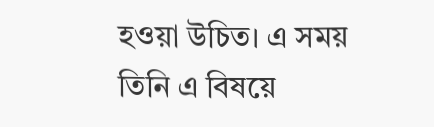হওয়া উচিত। এ সময় তিনি এ বিষয়ে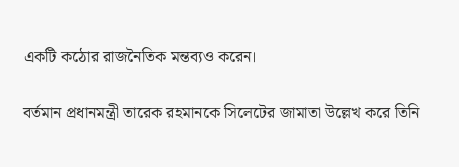একটি কঠোর রাজনৈতিক মন্তব্যও করেন।

বর্তমান প্রধানমন্ত্রী তারেক রহমানকে সিলেটের জামাতা উল্লেখ করে তিনি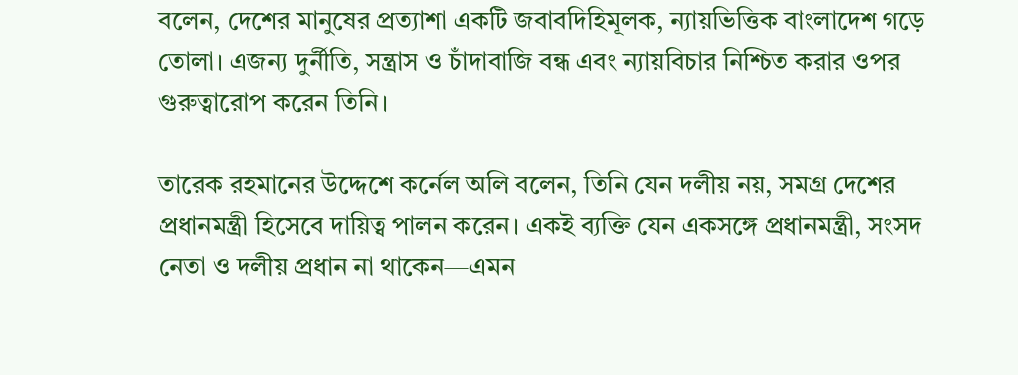বলেন, দেশের মানুষের প্রত্যাশা একটি জবাবদিহিমূলক, ন্যায়ভিত্তিক বাংলাদেশ গড়ে তোলা। এজন্য দুর্নীতি, সন্ত্রাস ও চাঁদাবাজি বন্ধ এবং ন্যায়বিচার নিশ্চিত করার ওপর গুরুত্বারোপ করেন তিনি।

তারেক রহমানের উদ্দেশে কর্নেল অলি বলেন, তিনি যেন দলীয় নয়, সমগ্র দেশের প্রধানমন্ত্রী হিসেবে দায়িত্ব পালন করেন। একই ব্যক্তি যেন একসঙ্গে প্রধানমন্ত্রী, সংসদ নেতা ও দলীয় প্রধান না থাকেন—এমন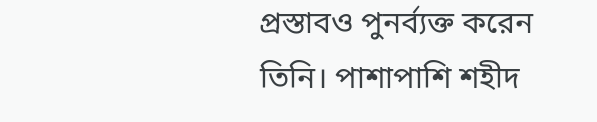প্রস্তাবও পুনর্ব্যক্ত করেন তিনি। পাশাপাশি শহীদ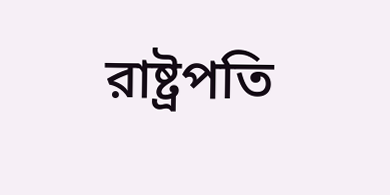রাষ্ট্রপতি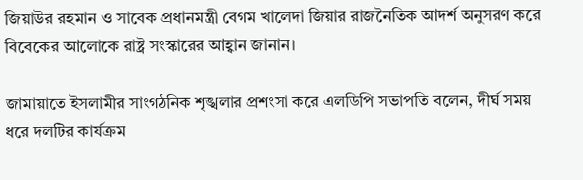জিয়াউর রহমান ও সাবেক প্রধানমন্ত্রী বেগম খালেদা জিয়ার রাজনৈতিক আদর্শ অনুসরণ করে বিবেকের আলোকে রাষ্ট্র সংস্কারের আহ্বান জানান।

জামায়াতে ইসলামীর সাংগঠনিক শৃঙ্খলার প্রশংসা করে এলডিপি সভাপতি বলেন, দীর্ঘ সময় ধরে দলটির কার্যক্রম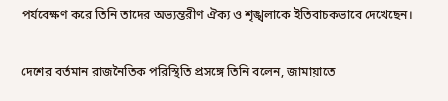পর্যবেক্ষণ করে তিনি তাদের অভ্যন্তরীণ ঐক্য ও শৃঙ্খলাকে ইতিবাচকভাবে দেখেছেন।

দেশের বর্তমান রাজনৈতিক পরিস্থিতি প্রসঙ্গে তিনি বলেন, জামায়াতে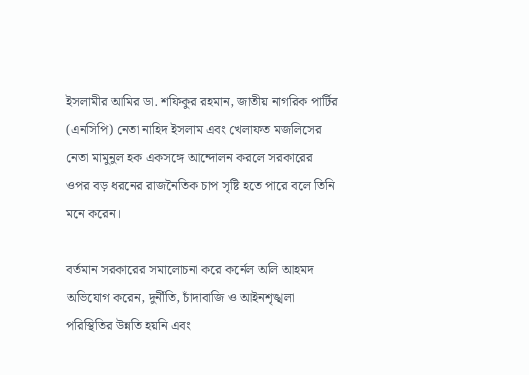ইসলামীর আমির ডা. শফিকুর রহমান, জাতীয় নাগরিক পার্টির (এনসিপি) নেতা নাহিদ ইসলাম এবং খেলাফত মজলিসের নেতা মামুনুল হক একসঙ্গে আন্দোলন করলে সরকারের ওপর বড় ধরনের রাজনৈতিক চাপ সৃষ্টি হতে পারে বলে তিনি মনে করেন।

বর্তমান সরকারের সমালোচনা করে কর্নেল অলি আহমদ অভিযোগ করেন, দুর্নীতি, চাঁদাবাজি ও আইনশৃঙ্খলা পরিস্থিতির উন্নতি হয়নি এবং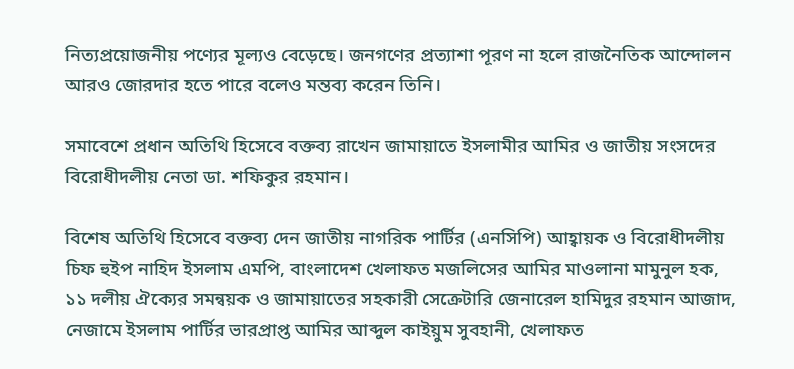নিত্যপ্রয়োজনীয় পণ্যের মূল্যও বেড়েছে। জনগণের প্রত্যাশা পূরণ না হলে রাজনৈতিক আন্দোলন আরও জোরদার হতে পারে বলেও মন্তব্য করেন তিনি।

সমাবেশে প্রধান অতিথি হিসেবে বক্তব্য রাখেন জামায়াতে ইসলামীর আমির ও জাতীয় সংসদের বিরোধীদলীয় নেতা ডা. শফিকুর রহমান।

বিশেষ অতিথি হিসেবে বক্তব্য দেন জাতীয় নাগরিক পার্টির (এনসিপি) আহ্বায়ক ও বিরোধীদলীয় চিফ হুইপ নাহিদ ইসলাম এমপি, বাংলাদেশ খেলাফত মজলিসের আমির মাওলানা মামুনুল হক, ১১ দলীয় ঐক্যের সমন্বয়ক ও জামায়াতের সহকারী সেক্রেটারি জেনারেল হামিদুর রহমান আজাদ, নেজামে ইসলাম পার্টির ভারপ্রাপ্ত আমির আব্দুল কাইয়ুম সুবহানী, খেলাফত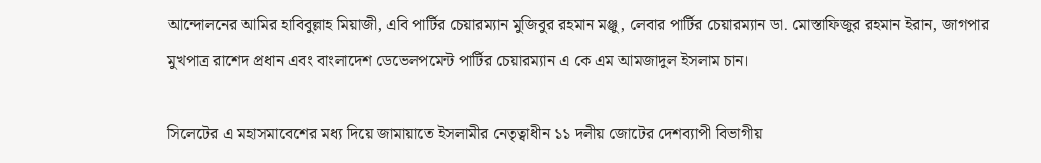আন্দোলনের আমির হাবিবুল্লাহ মিয়াজী, এবি পার্টির চেয়ারম্যান মুজিবুর রহমান মঞ্জু, লেবার পার্টির চেয়ারম্যান ডা. মোস্তাফিজুর রহমান ইরান, জাগপার মুখপাত্র রাশেদ প্রধান এবং বাংলাদেশ ডেভেলপমেন্ট পার্টির চেয়ারম্যান এ কে এম আমজাদুল ইসলাম চান।

সিলেটের এ মহাসমাবেশের মধ্য দিয়ে জামায়াতে ইসলামীর নেতৃত্বাধীন ১১ দলীয় জোটের দেশব্যাপী বিভাগীয়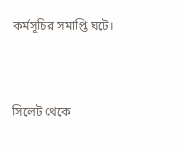কর্মসূচির সমাপ্তি ঘটে।


সিলেট থেকে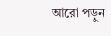আরো পড়ুন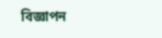বিজ্ঞাপন